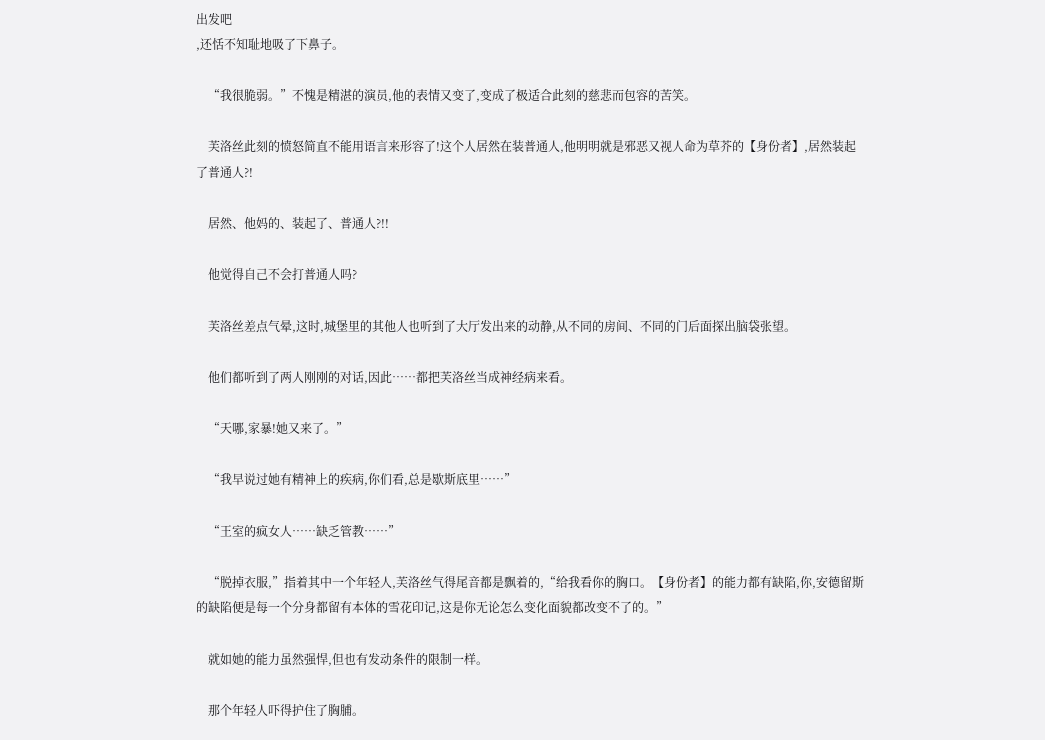出发吧
,还恬不知耻地吸了下鼻子。

    “我很脆弱。”不愧是精湛的演员,他的表情又变了,变成了极适合此刻的慈悲而包容的苦笑。

    芙洛丝此刻的愤怒简直不能用语言来形容了!这个人居然在装普通人,他明明就是邪恶又视人命为草芥的【身份者】,居然装起了普通人?!

    居然、他妈的、装起了、普通人?!!

    他觉得自己不会打普通人吗?

    芙洛丝差点气晕,这时,城堡里的其他人也听到了大厅发出来的动静,从不同的房间、不同的门后面探出脑袋张望。

    他们都听到了两人刚刚的对话,因此……都把芙洛丝当成神经病来看。

    “天哪,家暴!她又来了。”

    “我早说过她有精神上的疾病,你们看,总是歇斯底里……”

    “王室的疯女人……缺乏管教……”

    “脱掉衣服,”指着其中一个年轻人,芙洛丝气得尾音都是飘着的,“给我看你的胸口。【身份者】的能力都有缺陷,你,安德留斯的缺陷便是每一个分身都留有本体的雪花印记,这是你无论怎么变化面貌都改变不了的。”

    就如她的能力虽然强悍,但也有发动条件的限制一样。

    那个年轻人吓得护住了胸脯。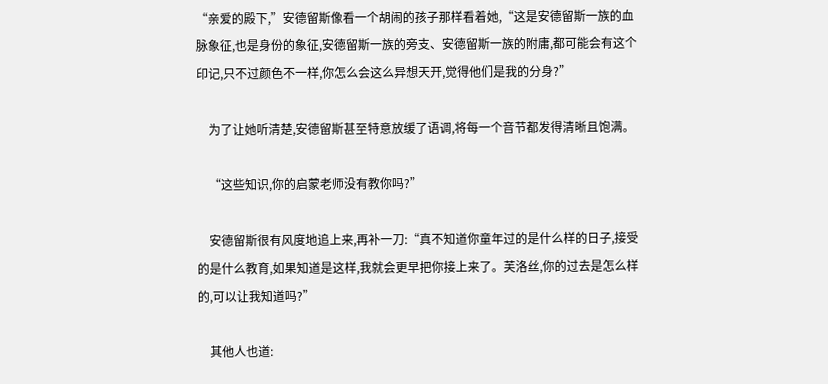“亲爱的殿下,”安德留斯像看一个胡闹的孩子那样看着她,“这是安德留斯一族的血脉象征,也是身份的象征,安德留斯一族的旁支、安德留斯一族的附庸,都可能会有这个印记,只不过颜色不一样,你怎么会这么异想天开,觉得他们是我的分身?”

    为了让她听清楚,安德留斯甚至特意放缓了语调,将每一个音节都发得清晰且饱满。

    “这些知识,你的启蒙老师没有教你吗?”

    安德留斯很有风度地追上来,再补一刀:“真不知道你童年过的是什么样的日子,接受的是什么教育,如果知道是这样,我就会更早把你接上来了。芙洛丝,你的过去是怎么样的,可以让我知道吗?”

    其他人也道: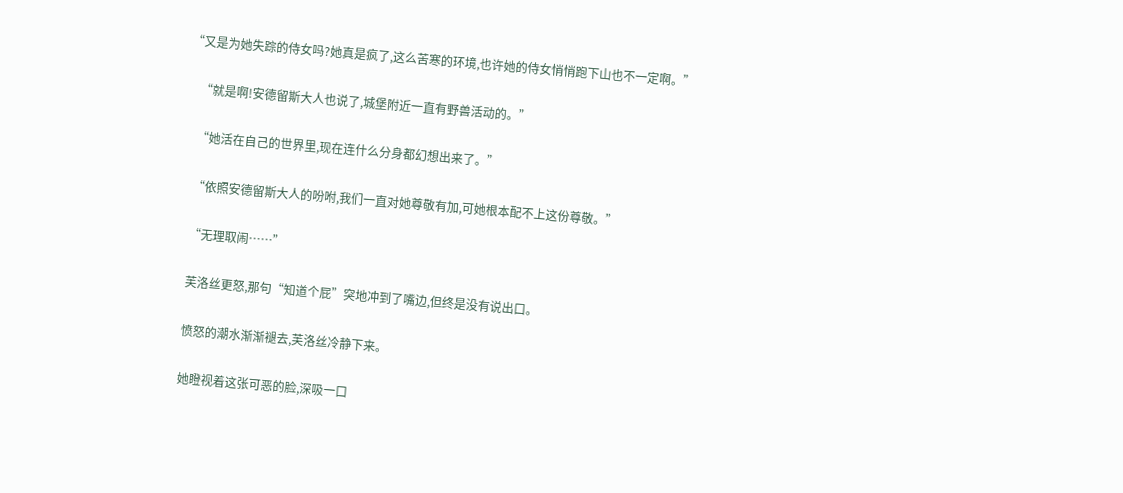“又是为她失踪的侍女吗?她真是疯了,这么苦寒的环境,也许她的侍女悄悄跑下山也不一定啊。”

    “就是啊!安德留斯大人也说了,城堡附近一直有野兽活动的。”

    “她活在自己的世界里,现在连什么分身都幻想出来了。”

    “依照安德留斯大人的吩咐,我们一直对她尊敬有加,可她根本配不上这份尊敬。”

    “无理取闹……”

    芙洛丝更怒,那句“知道个屁”突地冲到了嘴边,但终是没有说出口。

    愤怒的潮水渐渐褪去,芙洛丝冷静下来。

    她瞪视着这张可恶的脸,深吸一口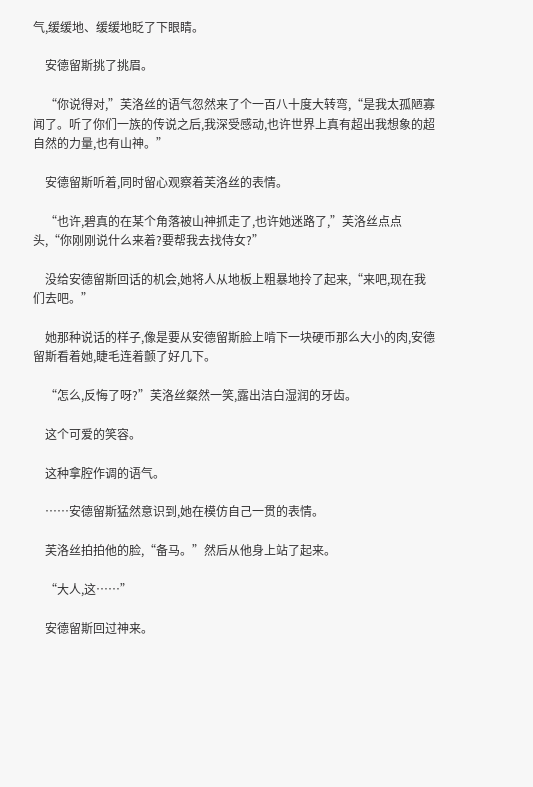气,缓缓地、缓缓地眨了下眼睛。

    安德留斯挑了挑眉。

    “你说得对,”芙洛丝的语气忽然来了个一百八十度大转弯,“是我太孤陋寡闻了。听了你们一族的传说之后,我深受感动,也许世界上真有超出我想象的超自然的力量,也有山神。”

    安德留斯听着,同时留心观察着芙洛丝的表情。

    “也许,碧真的在某个角落被山神抓走了,也许她迷路了,”芙洛丝点点头,“你刚刚说什么来着?要帮我去找侍女?”

    没给安德留斯回话的机会,她将人从地板上粗暴地拎了起来,“来吧,现在我们去吧。”

    她那种说话的样子,像是要从安德留斯脸上啃下一块硬币那么大小的肉,安德留斯看着她,睫毛连着颤了好几下。

    “怎么,反悔了呀?”芙洛丝粲然一笑,露出洁白湿润的牙齿。

    这个可爱的笑容。

    这种拿腔作调的语气。

    ……安德留斯猛然意识到,她在模仿自己一贯的表情。

    芙洛丝拍拍他的脸,“备马。”然后从他身上站了起来。

    “大人,这……”

    安德留斯回过神来。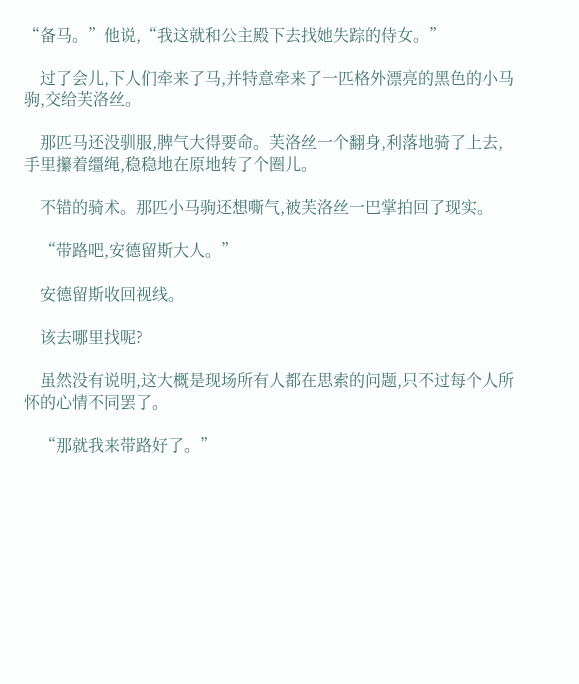“备马。”他说,“我这就和公主殿下去找她失踪的侍女。”

    过了会儿,下人们牵来了马,并特意牵来了一匹格外漂亮的黑色的小马驹,交给芙洛丝。

    那匹马还没驯服,脾气大得要命。芙洛丝一个翻身,利落地骑了上去,手里攥着缰绳,稳稳地在原地转了个圈儿。

    不错的骑术。那匹小马驹还想嘶气,被芙洛丝一巴掌拍回了现实。

    “带路吧,安德留斯大人。”

    安德留斯收回视线。

    该去哪里找呢?

    虽然没有说明,这大概是现场所有人都在思索的问题,只不过每个人所怀的心情不同罢了。

    “那就我来带路好了。”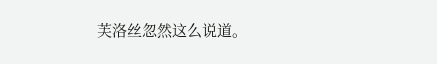芙洛丝忽然这么说道。